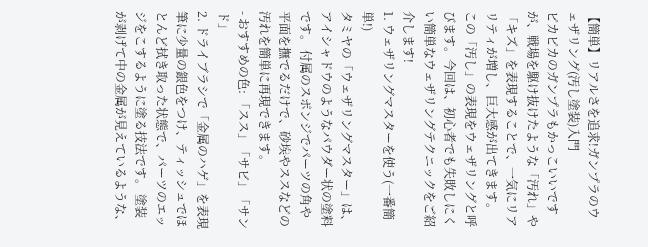【簡単】リアルさを追求!ガンプラのウェザリング(汚し塗装)入門
ピカピカのガンプラもかっこいいですが、戦場を駆け抜けたような「汚れ」や「キズ」を表現することで、一気にリアリティが増し、巨大感が出てきます。
この「汚し」の表現をウェザリングと呼びます。今回は、初心者でも失敗しにくい簡単なウェザリングテクニックをご紹介します!
1. ウェザリングマスターを使う(一番簡単!)
タミヤの「ウェザリングマスター」は、アイシャドウのようなパウダー状の塗料です。 付属のスポンジでパーツの角や平面を撫でるだけで、砂埃やススなどの汚れを簡単に再現できます。
- おすすめの色: 「スス」「サビ」「サンド」
2. ドライブラシで「金属のハゲ」を表現
筆に少量の銀色をつけ、ティッシュでほとんど拭き取った状態で、パーツのエッジをこするように塗る技法です。 塗装が剥げて中の金属が見えているような、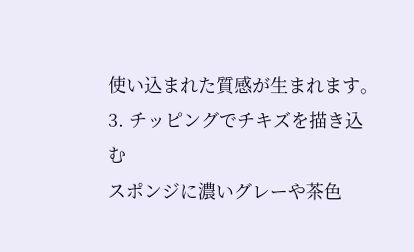使い込まれた質感が生まれます。
3. チッピングでチキズを描き込む
スポンジに濃いグレーや茶色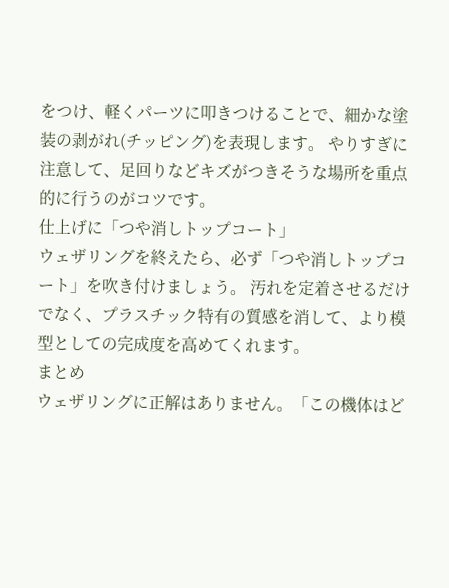をつけ、軽くパーツに叩きつけることで、細かな塗装の剥がれ(チッピング)を表現します。 やりすぎに注意して、足回りなどキズがつきそうな場所を重点的に行うのがコツです。
仕上げに「つや消しトップコート」
ウェザリングを終えたら、必ず「つや消しトップコート」を吹き付けましょう。 汚れを定着させるだけでなく、プラスチック特有の質感を消して、より模型としての完成度を高めてくれます。
まとめ
ウェザリングに正解はありません。「この機体はど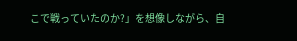こで戦っていたのか?」を想像しながら、自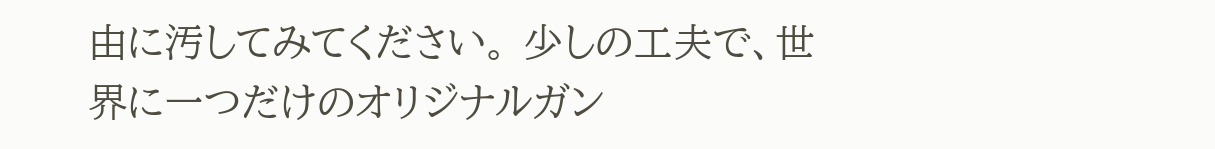由に汚してみてください。 少しの工夫で、世界に一つだけのオリジナルガン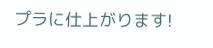プラに仕上がります!